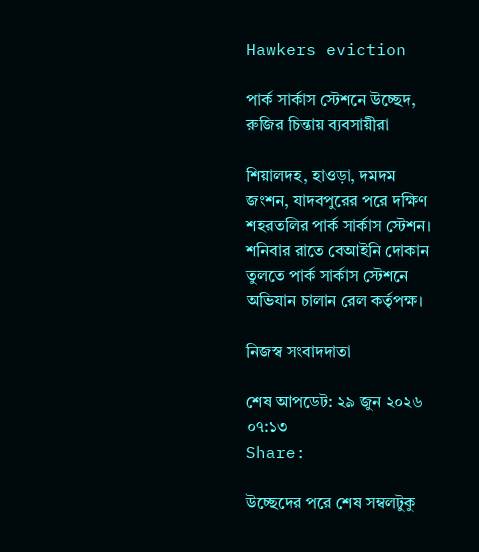Hawkers eviction

পার্ক সার্কাস স্টেশনে উচ্ছেদ, রুজির চিন্তায় ব্যবসায়ীরা

শিয়ালদহ, হাওড়া, দমদম জংশন, যাদবপুরের পরে দক্ষিণ শহরতলির পার্ক সার্কাস স্টেশন। শনিবার রাতে বেআইনি দোকান তুলতে পার্ক সার্কাস স্টেশনে অভিযান চালান রেল কর্তৃপক্ষ।

নিজস্ব সংবাদদাতা

শেষ আপডেট: ২৯ জুন ২০২৬ ০৭:১৩
Share:

উচ্ছেদের পরে শেষ সম্বলটুকু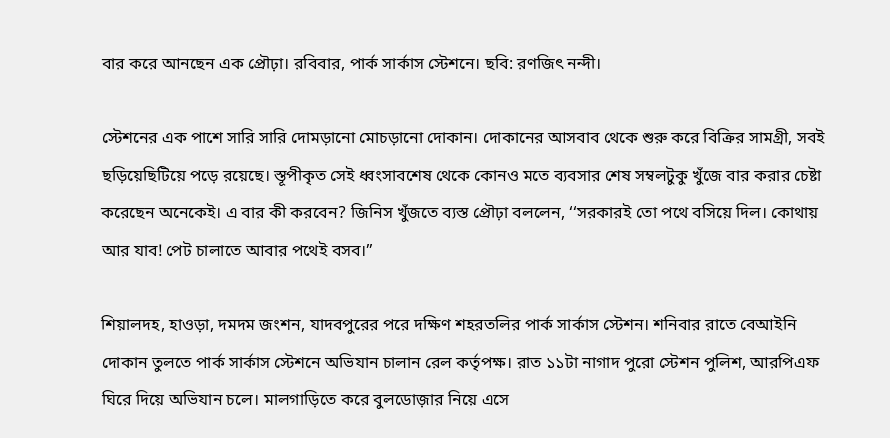বার করে আনছেন এক প্রৌঢ়া। রবিবার, পার্ক সার্কাস স্টেশনে। ছবি: রণজিৎ নন্দী।

স্টেশনের এক পাশে সারি সারি দোমড়ানো মোচড়ানো দোকান। দোকানের আসবাব থেকে শুরু করে বিক্রির সামগ্রী, সবই ছড়িয়েছিটিয়ে পড়ে রয়েছে। স্তূপীকৃত সেই ধ্বংসাবশেষ থেকে কোনও মতে ব্যবসার শেষ সম্বলটুকু খুঁজে বার করার চেষ্টা করেছেন অনেকেই। এ বার কী করবেন? জিনিস খুঁজতে ব্যস্ত প্রৌঢ়া বললেন, ‘‘সরকারই তো পথে বসিয়ে দিল। কোথায় আর যাব! পেট চালাতে আবার পথেই বসব।’’

শিয়ালদহ, হাওড়া, দমদম জংশন, যাদবপুরের পরে দক্ষিণ শহরতলির পার্ক সার্কাস স্টেশন। শনিবার রাতে বেআইনি দোকান তুলতে পার্ক সার্কাস স্টেশনে অভিযান চালান রেল কর্তৃপক্ষ। রাত ১১টা নাগাদ পুরো স্টেশন পুলিশ, আরপিএফ ঘিরে দিয়ে অভিযান চলে। মালগাড়িতে করে বুলডোজ়ার নিয়ে এসে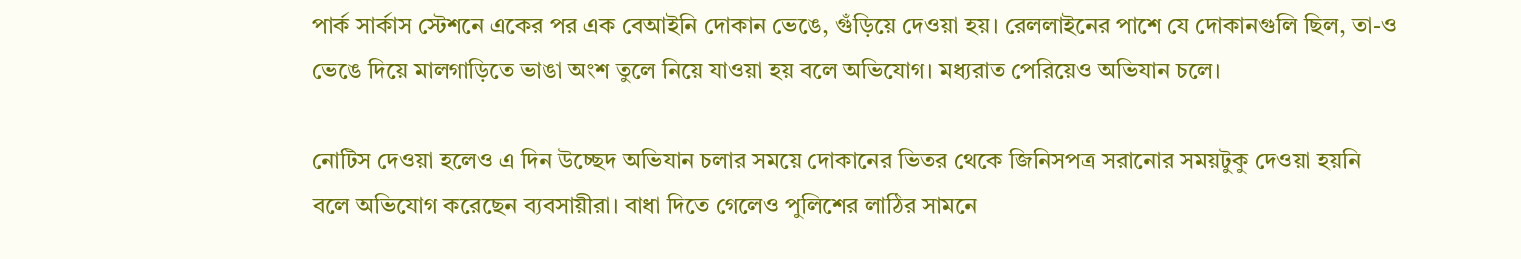পার্ক সার্কাস স্টেশনে একের পর এক বেআইনি দোকান ভেঙে, গুঁড়িয়ে দেওয়া হয়। রেললাইনের পাশে যে দোকানগুলি ছিল, তা-ও ভেঙে দিয়ে মালগাড়িতে ভাঙা অংশ তুলে নিয়ে যাওয়া হয় বলে অভিযোগ। মধ্যরাত পেরিয়েও অভিযান চলে।

নোটিস দেওয়া হলেও এ দিন উচ্ছেদ অভিযান চলার সময়ে দোকানের ভিতর থেকে জিনিসপত্র সরানোর সময়টুকু দেওয়া হয়নি বলে অভিযোগ করেছেন ব্যবসায়ীরা। বাধা দিতে গেলেও পুলিশের লাঠির সামনে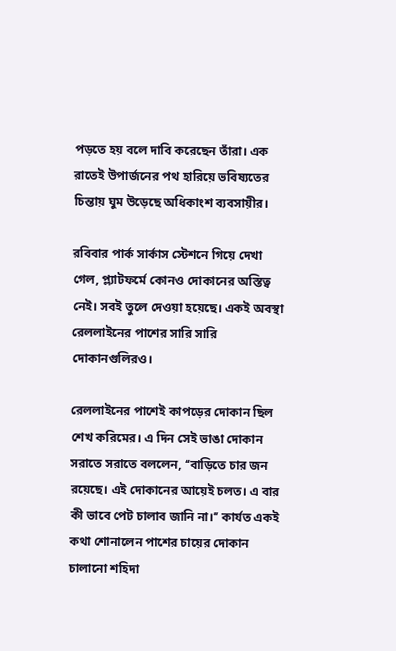পড়তে হয় বলে দাবি করেছেন তাঁরা। এক রাতেই উপার্জনের পথ হারিয়ে ভবিষ্যতের চিন্তায় ঘুম উড়েছে অধিকাংশ ব্যবসায়ীর।

রবিবার পার্ক সার্কাস স্টেশনে গিয়ে দেখা গেল, প্ল্যাটফর্মে কোনও দোকানের অস্তিত্ব নেই। সবই তুলে দেওয়া হয়েছে। একই অবস্থা রেললাইনের পাশের সারি সারি দোকানগুলিরও।

রেললাইনের পাশেই কাপড়ের দোকান ছিল শেখ করিমের। এ দিন সেই ভাঙা দোকান সরাতে সরাতে বললেন, ‘‘বাড়িতে চার জন রয়েছে। এই দোকানের আয়েই চলত। এ বার কী ভাবে পেট চালাব জানি না।’’ কার্যত একই কথা শোনালেন পাশের চায়ের দোকান চালানো শহিদা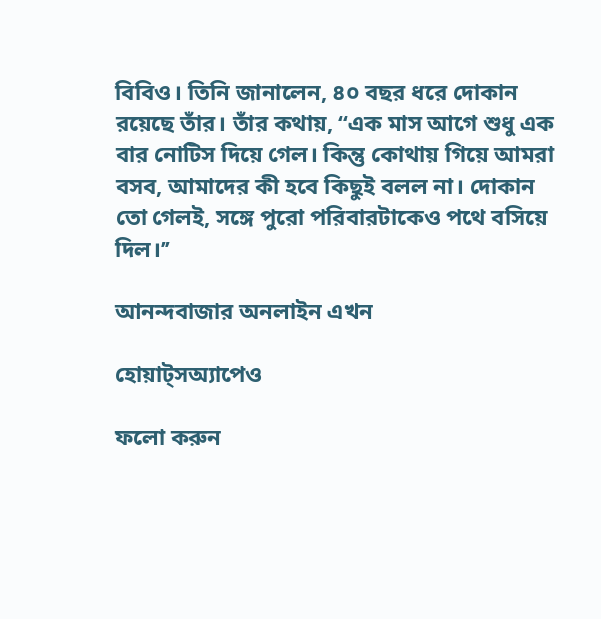বিবিও। তিনি জানালেন, ৪০ বছর ধরে দোকান রয়েছে তাঁর। তাঁর কথায়, ‘‘এক মাস আগে শুধু এক বার নোটিস দিয়ে গেল। কিন্তু কোথায় গিয়ে আমরা বসব, আমাদের কী হবে কিছুই বলল না। দোকান তো গেলই, সঙ্গে পুরো পরিবারটাকেও পথে বসিয়ে দিল।’’

আনন্দবাজার অনলাইন এখন

হোয়াট্‌সঅ্যাপেও

ফলো করুন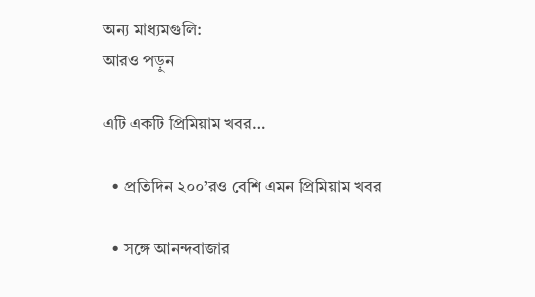অন্য মাধ্যমগুলি:
আরও পড়ুন

এটি একটি প্রিমিয়াম খবর…

  • প্রতিদিন ২০০’রও বেশি এমন প্রিমিয়াম খবর

  • সঙ্গে আনন্দবাজার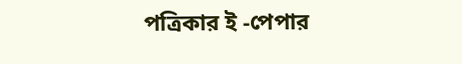পত্রিকার ই -পেপার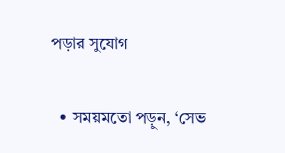পড়ার সুযোগ

  • সময়মতো পড়ুন, ‘সেভ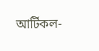আর্টিকল-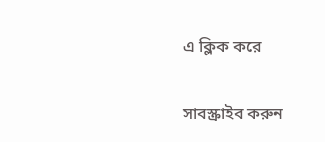এ ক্লিক করে

সাবস্ক্রাইব করুন